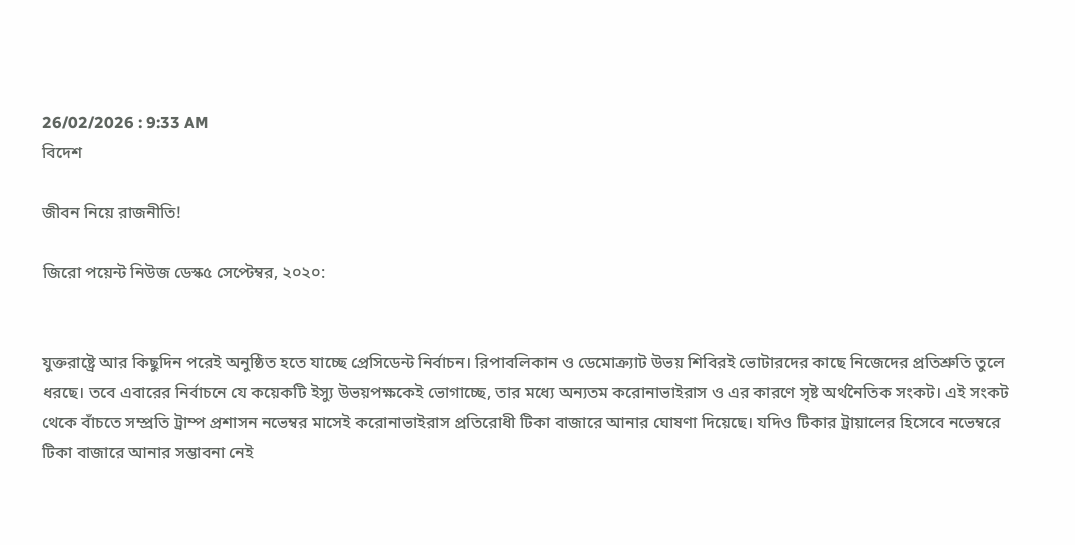26/02/2026 : 9:33 AM
বিদেশ

জীবন নিয়ে রাজনীতি!

জিরো পয়েন্ট নিউজ ডেস্ক৫ সেপ্টেম্বর, ২০২০:


যুক্তরাষ্ট্রে আর কিছুদিন পরেই অনুষ্ঠিত হতে যাচ্ছে প্রেসিডেন্ট নির্বাচন। রিপাবলিকান ও ডেমোক্র্যাট উভয় শিবিরই ভোটারদের কাছে নিজেদের প্রতিশ্রুতি তুলে ধরছে। তবে এবারের নির্বাচনে যে কয়েকটি ইস্যু উভয়পক্ষকেই ভোগাচ্ছে, তার মধ্যে অন্যতম করোনাভাইরাস ও এর কারণে সৃষ্ট অর্থনৈতিক সংকট। এই সংকট থেকে বাঁচতে সম্প্রতি ট্রাম্প প্রশাসন নভেম্বর মাসেই করোনাভাইরাস প্রতিরোধী টিকা বাজারে আনার ঘোষণা দিয়েছে। যদিও টিকার ট্রায়ালের হিসেবে নভেম্বরে টিকা বাজারে আনার সম্ভাবনা নেই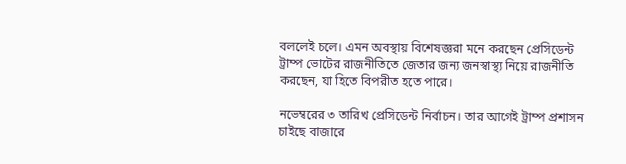বললেই চলে। এমন অবস্থায় বিশেষজ্ঞরা মনে করছেন প্রেসিডেন্ট ট্রাম্প ভোটের রাজনীতিতে জেতার জন্য জনস্বাস্থ্য নিয়ে রাজনীতি করছেন, যা হিতে বিপরীত হতে পারে।

নভেম্বরের ৩ তারিখ প্রেসিডেন্ট নির্বাচন। তার আগেই ট্রাম্প প্রশাসন চাইছে বাজারে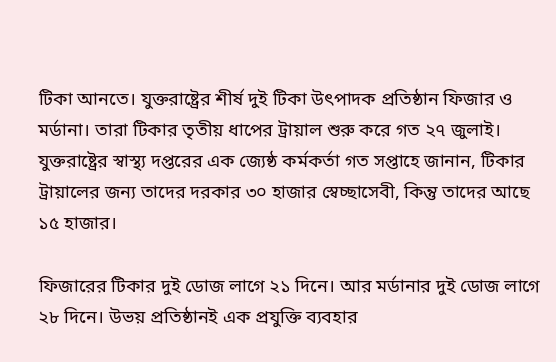টিকা আনতে। যুক্তরাষ্ট্রের শীর্ষ দুই টিকা উৎপাদক প্রতিষ্ঠান ফিজার ও মর্ডানা। তারা টিকার তৃতীয় ধাপের ট্রায়াল শুরু করে গত ২৭ জুলাই। যুক্তরাষ্ট্রের স্বাস্থ্য দপ্তরের এক জ্যেষ্ঠ কর্মকর্তা গত সপ্তাহে জানান, টিকার ট্রায়ালের জন্য তাদের দরকার ৩০ হাজার স্বেচ্ছাসেবী, কিন্তু তাদের আছে ১৫ হাজার।

ফিজারের টিকার দুই ডোজ লাগে ২১ দিনে। আর মর্ডানার দুই ডোজ লাগে ২৮ দিনে। উভয় প্রতিষ্ঠানই এক প্রযুক্তি ব্যবহার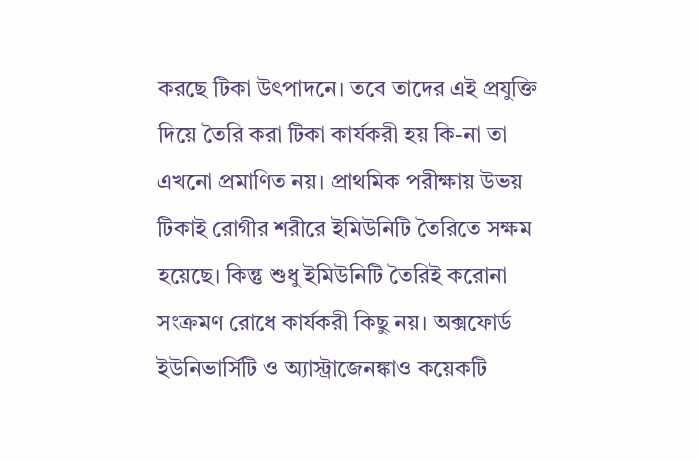করছে টিকা উৎপাদনে। তবে তাদের এই প্রযুক্তি দিয়ে তৈরি করা টিকা কার্যকরী হয় কি-না তা এখনো প্রমাণিত নয়। প্রাথমিক পরীক্ষায় উভয় টিকাই রোগীর শরীরে ইমিউনিটি তৈরিতে সক্ষম হয়েছে। কিন্তু শুধু ইমিউনিটি তৈরিই করোনা সংক্রমণ রোধে কার্যকরী কিছু নয়। অক্সফোর্ড ইউনিভার্সিটি ও অ্যাস্ট্রাজেনঙ্কাও কয়েকটি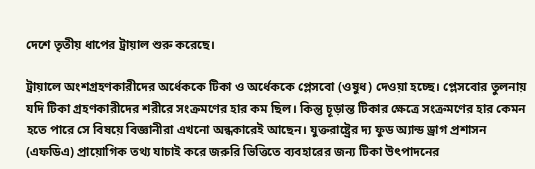দেশে তৃতীয় ধাপের ট্রায়াল শুরু করেছে।

ট্রায়ালে অংশগ্রহণকারীদের অর্ধেককে টিকা ও অর্ধেককে প্লেসবো (ওষুধ) দেওয়া হচ্ছে। প্লেসবোর তুলনায় যদি টিকা গ্রহণকারীদের শরীরে সংক্রমণের হার কম ছিল। কিন্তু চূড়ান্ত টিকার ক্ষেত্রে সংক্রমণের হার কেমন হতে পারে সে বিষয়ে বিজ্ঞানীরা এখনো অন্ধকারেই আছেন। যুক্তরাষ্ট্রের দ্য ফুড অ্যান্ড ড্রাগ প্রশাসন (এফডিএ) প্রায়োগিক তথ্য যাচাই করে জরুরি ভিত্তিতে ব্যবহারের জন্য টিকা উৎপাদনের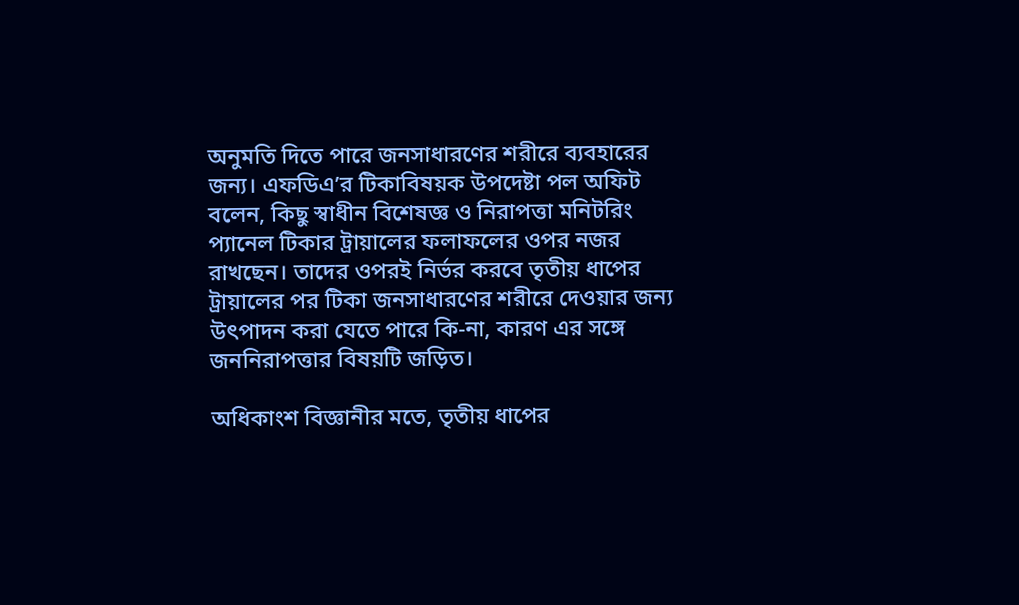অনুমতি দিতে পারে জনসাধারণের শরীরে ব্যবহারের জন্য। এফডিএ’র টিকাবিষয়ক উপদেষ্টা পল অফিট বলেন, কিছু স্বাধীন বিশেষজ্ঞ ও নিরাপত্তা মনিটরিং প্যানেল টিকার ট্রায়ালের ফলাফলের ওপর নজর রাখছেন। তাদের ওপরই নির্ভর করবে তৃতীয় ধাপের ট্রায়ালের পর টিকা জনসাধারণের শরীরে দেওয়ার জন্য উৎপাদন করা যেতে পারে কি-না, কারণ এর সঙ্গে জননিরাপত্তার বিষয়টি জড়িত।

অধিকাংশ বিজ্ঞানীর মতে, তৃতীয় ধাপের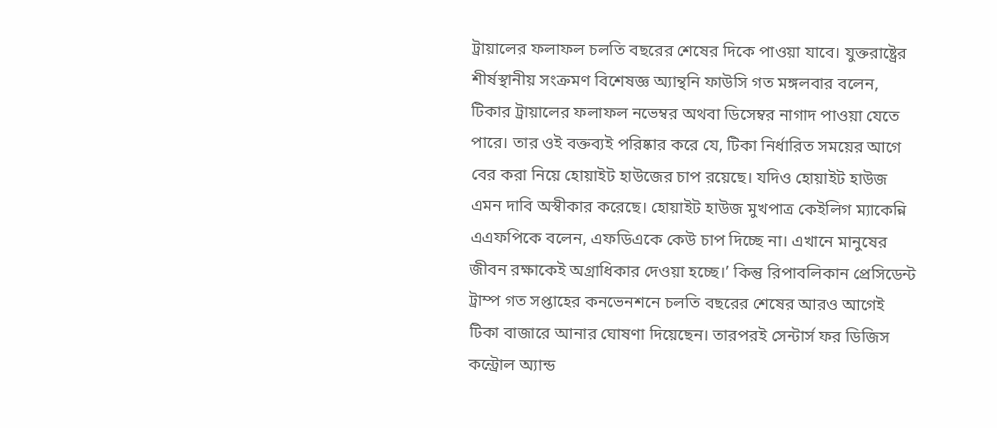ট্রায়ালের ফলাফল চলতি বছরের শেষের দিকে পাওয়া যাবে। যুক্তরাষ্ট্রের শীর্ষস্থানীয় সংক্রমণ বিশেষজ্ঞ অ্যান্থনি ফাউসি গত মঙ্গলবার বলেন, টিকার ট্রায়ালের ফলাফল নভেম্বর অথবা ডিসেম্বর নাগাদ পাওয়া যেতে পারে। তার ওই বক্তব্যই পরিষ্কার করে যে, টিকা নির্ধারিত সময়ের আগে বের করা নিয়ে হোয়াইট হাউজের চাপ রয়েছে। যদিও হোয়াইট হাউজ এমন দাবি অস্বীকার করেছে। হোয়াইট হাউজ মুখপাত্র কেইলিগ ম্যাকেন্নি এএফপিকে বলেন, এফডিএকে কেউ চাপ দিচ্ছে না। এখানে মানুষের জীবন রক্ষাকেই অগ্রাধিকার দেওয়া হচ্ছে।’ কিন্তু রিপাবলিকান প্রেসিডেন্ট ট্রাম্প গত সপ্তাহের কনভেনশনে চলতি বছরের শেষের আরও আগেই টিকা বাজারে আনার ঘোষণা দিয়েছেন। তারপরই সেন্টার্স ফর ডিজিস কন্ট্রোল অ্যান্ড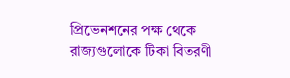প্রিভেনশনের পক্ষ থেকে রাজ্যগুলোকে টিকা বিতরণী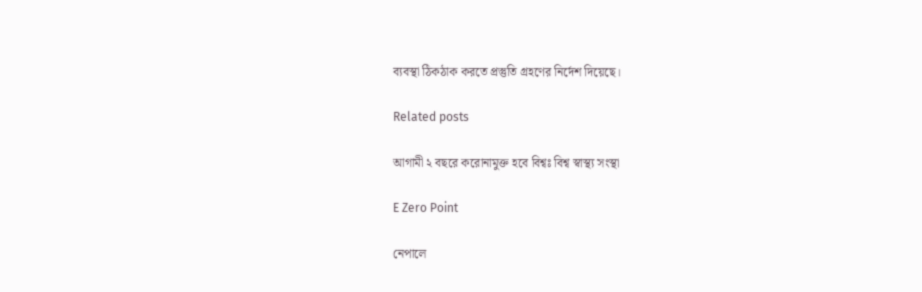ব্যবস্থা ঠিকঠাক করতে প্রস্তুতি গ্রহণের নির্দেশ দিয়েছে।

Related posts

আগামী ২ বছরে করোনামুক্ত হবে বিশ্বঃ বিশ্ব স্বাস্থ্য সংস্থা

E Zero Point

নেপালে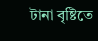টানা বৃষ্টিতে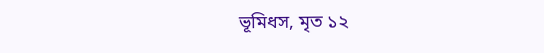ভূমিধস, মৃত ১২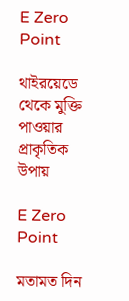E Zero Point

থাইরয়েডে থেকে মুক্তি পাওয়ার প্রাকৃতিক উপায়

E Zero Point

মতামত দিন